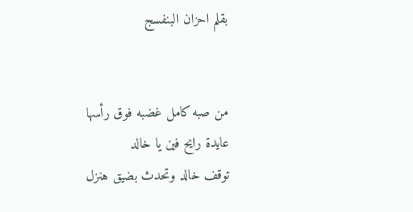بقلم احزان البنفسج


من صبه كامل غضبه فوق رأسها
عايدة رايح فين يا خالد
توقف خالد وتحدث بضيق هنزل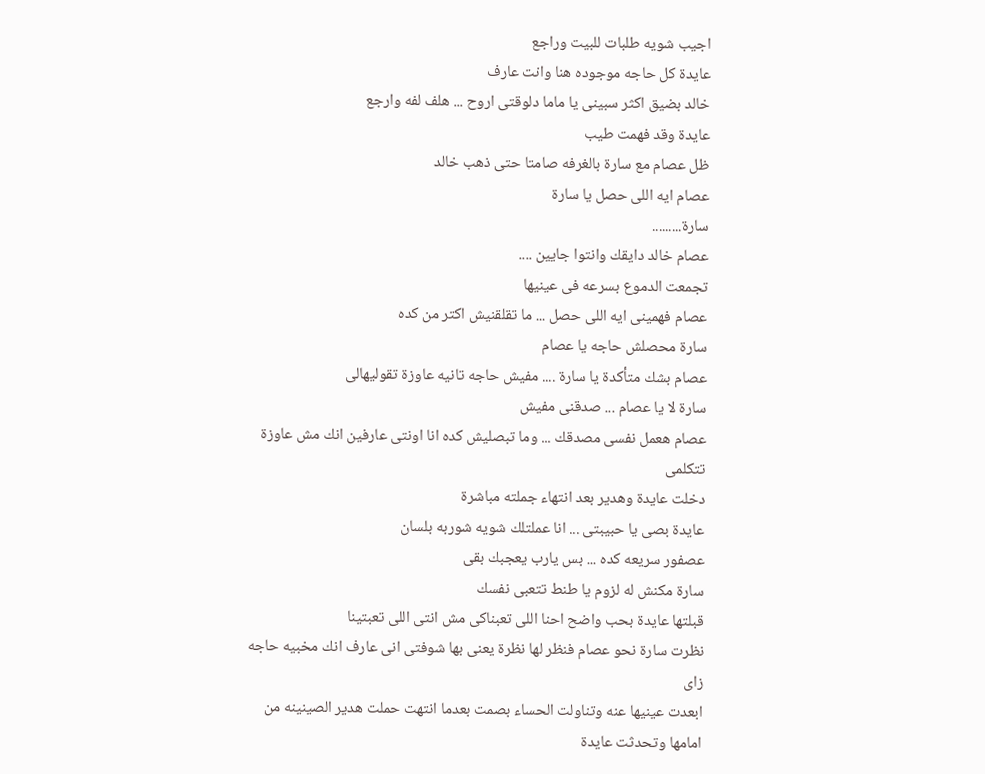اجيب شويه طلبات للبيت وراجع
عايدة كل حاجه موجوده هنا وانت عارف
خالد بضيق اكثر سبينى يا ماما دلوقتى اروح ... هلف لفه وارجع
عايدة وقد فهمت طيب
ظل عصام مع سارة بالغرفه صامتا حتى ذهب خالد
عصام ايه اللى حصل يا سارة
سارة.........
عصام خالد دايقك وانتوا جايين ....
تجمعت الدموع بسرعه فى عينيها
عصام فهمينى ايه اللى حصل ... ما تقلقنيش اكتر من كده
سارة محصلش حاجه يا عصام
عصام بشك متأكدة يا سارة .... مفيش حاجه تانيه عاوزة تقوليهالى
سارة لا يا عصام ... صدقنى مفيش
عصام هعمل نفسى مصدقك ... وما تبصليش كده انا اونتى عارفين انك مش عاوزة تتكلمى
دخلت عايدة وهدير بعد انتهاء جملته مباشرة
عايدة بصى يا حبيبتى ... انا عملتلك شويه شوربه بلسان
عصفور سريعه كده ... بس يارب يعجبك بقى
سارة مكنش له لزوم يا طنط تتعبى نفسك
قبلتها عايدة بحب واضح احنا اللى تعبناكى مش انتى اللى تعبتينا
نظرت سارة نحو عصام فنظر لها نظرة يعنى بها شوفتى انى عارف انك مخبيه حاجه زاى
ابعدت عينيها عنه وتناولت الحساء بصمت بعدما انتهت حملت هدير الصينينه من امامها وتحدثت عايدة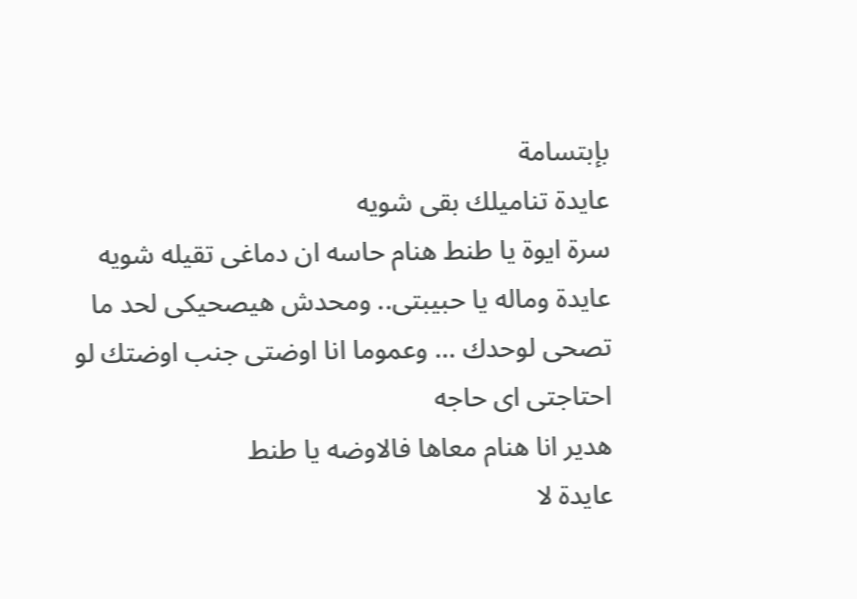بإبتسامة
عايدة تناميلك بقى شويه
سرة ايوة يا طنط هنام حاسه ان دماغى تقيله شويه
عايدة وماله يا حبيبتى.. ومحدش هيصحيكى لحد ما تصحى لوحدك ... وعموما انا اوضتى جنب اوضتك لو احتاجتى اى حاجه
هدير انا هنام معاها فالاوضه يا طنط
عايدة لا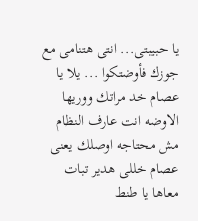يا حبيبتى... انتى هتنامى مع جوزك فأوضتكوا ... يلا يا عصام خد مراتك ووريها الاوضه انت عارف النظام مش محتاجه اوصلك يعنى
عصام خللى هدير تبات معاها يا طنط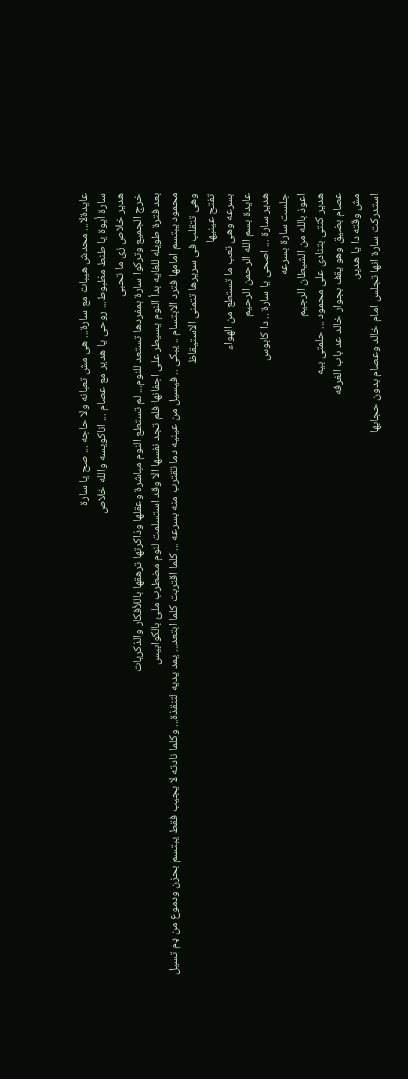عايدةلا... محدش هيبات مع سارة... هى مش تعبانه ولا حاجه ... صح يا سارة
سارة أيوة يا طنط مظبوط... روحى يا هدير مع عصام ... اناكويسه والله خلاص
هدير خلاص زى ما تحبى
خرج الجميع وتركوا سارة بمفردها تستعد للنوم... لم تستطع النوم مباشرة وعقلها وذاكرتها ترهقها باللأفكار والذكريات
بعد فترة طويله للغايه بدأ النوم يسيطر على اجفانها فلم تجد نفسها الا وقد استسلمت لنوم مضطرب ملئ بالكوابيس
محمود يبتسم امامها فترد الابتسام .. يبكى .. فيسيل من عينيه دما تقترب منه بسرعه ... كلما اقتربت كلما ابتعد... يمد يديه لتنقذة... وكلما نادته لا يجيب فقط يبتسم بحزن ودموع من ډم تسيل
وهى تتقلب فى سريرها تتمنى الاستيقاظ
تفتح عينيها
بسرعه وهى تعب ما تستطع من الهواء
عايدة بسم الله الرحمن الرحيم
هدير سارة ... اصحى يا سارة .. دا كابوس
جلست سارة بسرعه
اعوذ بالله من الشيطان الرجيم
هدير كنتى بتنادى على محمود ... حلمتى بيه
عصام بضيق وهو يقف بجوار خالد عد باب الغرفه
مش وقته دا يا هدير.
استدركت سارة انها تجلس امام خالد وعصام بدون حجابها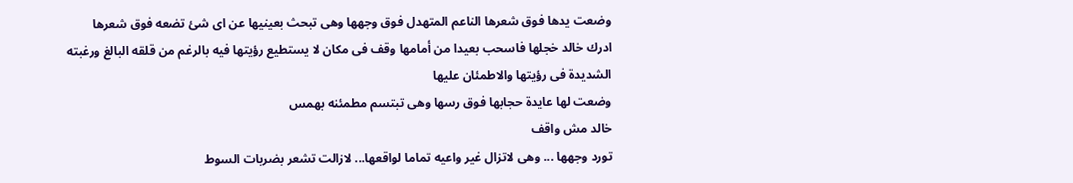وضعت يدها فوق شعرها الناعم المتهدل فوق وجهها وهى تبحث بعينيها عن اى شئ تضعه فوق شعرها
ادرك خالد خجلها فاسحب بعيدا من أمامها وقف فى مكان لا يستطيع رؤيتها فيه بالرغم من قلقه البالغ ورغبته الشديدة فى رؤيتها والاطمئان عليها
وضعت لها عايدة حجابها فوق رسها وهى تبتسم مطمئنه بهمس
خالد مش واقف
تورد وجهها ... وهى لاتزال غير واعيه تماما لواقعها... لازالت تشعر بضربات السوط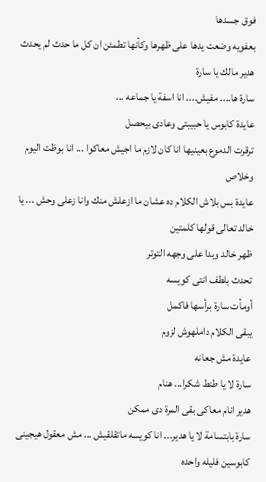فوق جسدها
بعفويه وضعت يدها على ظهرها وكأنها تطمئن ان كل ما حدث لم يحدث
هدير مالك يا سارة
سارة ها.... مفيش.... انا اسفة يا جماعه ...
عايدة كابوس يا حبيبتى وعادى بيحصل
ترقرت الدموع بعينيها انا كان لازم ما اجيش معاكوا ... انا بوظت اليوم وخلاص
عايدة بس بلاش الكلام ده عشان ما ازعلش منك وانا زعلى وحش ... يا خالد تعالى قولها كلمتين
ظهر خالد وبدا على وجهه التوتر
تحدث بلطف انتى كويسه
أومأت سارة برأسها فاكمل
يبقى الكلام داملهوش لزوم
عايدة مش جعانه
سارة لا يا طنط شكرا... هنام
هدير انام معاكى بقى المرة دى ممكن
سارة بابتسامة لا يا هدير... انا كويسه ماتقلقيش ... مش معقول هيجينى كابوسين فليله واحده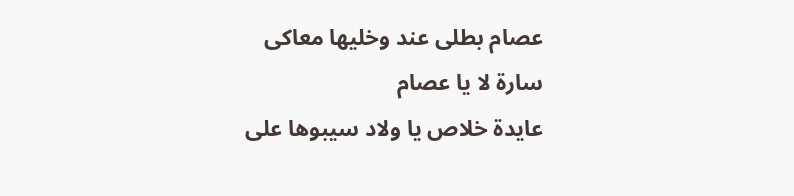عصام بطلى عند وخليها معاكى
سارة لا يا عصام
عايدة خلاص يا ولاد سيبوها على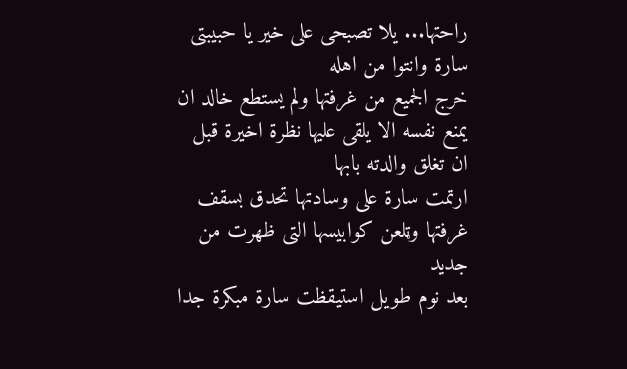راحتها... يلا تصبحى على خير يا حبيبتى
سارة وانتوا من اهله
خرج الجميع من غرفتها ولم يستطع خالد ان يمنع نفسه الا يلقى عليها نظرة اخيرة قبل ان تغلق والدته بابها
ارتمت سارة على وسادتها تحدق بسقف غرفتها وټلعن كوابيسها التى ظهرت من جديد
بعد نوم طويل استيقظت سارة مبكرة جدا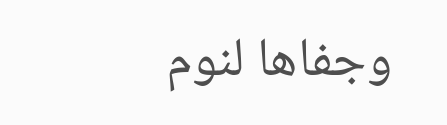وجفاها لنوم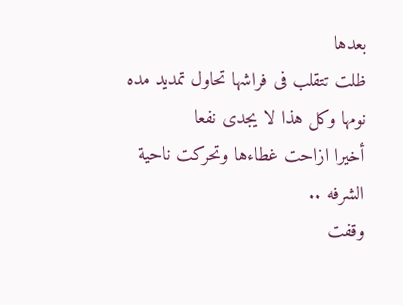بعدها
ظلت تتقلب فى فراشها تحاول تمديد مده نومها وكل هذا لا يجدى نفعا
أخيرا ازاحت غطاءها وتحركت ناحية الشرفه ..
وقفت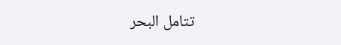تتامل البحر